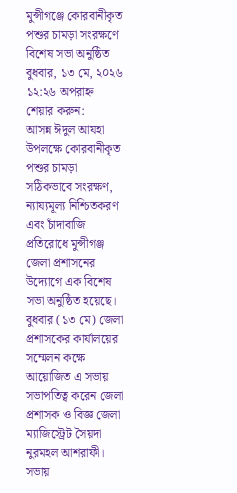মুন্সীগঞ্জে কোরবানীকৃত পশুর চামড়া সংরক্ষণে বিশেষ সভা অনুষ্ঠিত
বুধবার, ১৩ মে, ২০২৬ ১২:২৬ অপরাহ্ন
শেয়ার করুন:
আসন্ন ঈদুল আযহা উপলক্ষে কোরবানীকৃত পশুর চামড়া সঠিকভাবে সংরক্ষণ, ন্যায্যমূল্য নিশ্চিতকরণ এবং চাঁদাবাজি প্রতিরোধে মুন্সীগঞ্জ জেলা প্রশাসনের উদ্যোগে এক বিশেষ সভা অনুষ্ঠিত হয়েছে।
বুধবার (১৩ মে) জেলা প্রশাসকের কার্যালয়ের সম্মেলন কক্ষে আয়োজিত এ সভায় সভাপতিত্ব করেন জেলা প্রশাসক ও বিজ্ঞ জেলা ম্যাজিস্ট্রেট সৈয়দা নুরমহল আশরাফী।
সভায়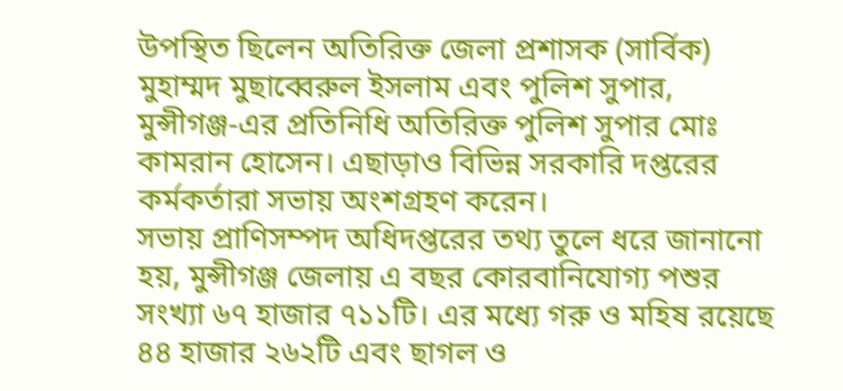উপস্থিত ছিলেন অতিরিক্ত জেলা প্রশাসক (সার্বিক) মুহাম্মদ মুছাব্বেরুল ইসলাম এবং পুলিশ সুপার, মুন্সীগঞ্জ-এর প্রতিনিধি অতিরিক্ত পুলিশ সুপার মোঃ কামরান হোসেন। এছাড়াও বিভিন্ন সরকারি দপ্তরের কর্মকর্তারা সভায় অংশগ্রহণ করেন।
সভায় প্রাণিসম্পদ অধিদপ্তরের তথ্য তুলে ধরে জানানো হয়, মুন্সীগঞ্জ জেলায় এ বছর কোরবানিযোগ্য পশুর সংখ্যা ৬৭ হাজার ৭১১টি। এর মধ্যে গরু ও মহিষ রয়েছে ৪৪ হাজার ২৬২টি এবং ছাগল ও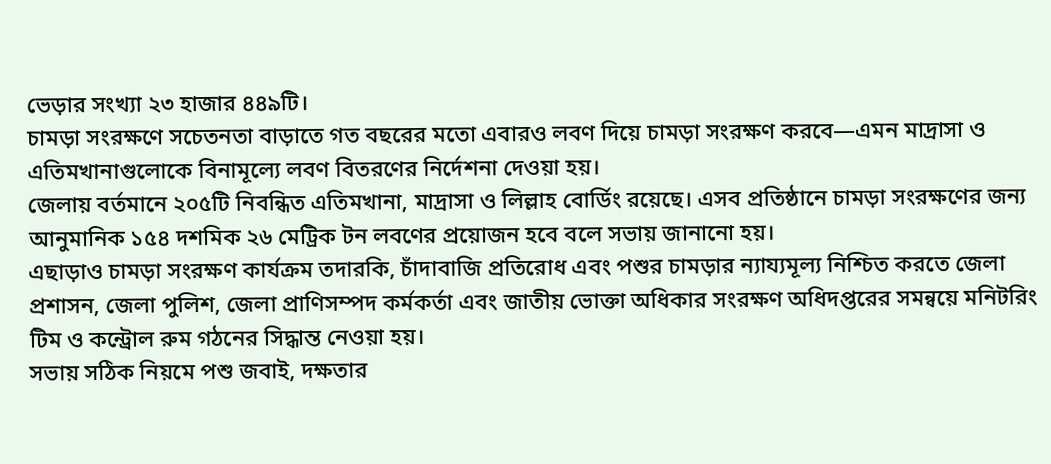ভেড়ার সংখ্যা ২৩ হাজার ৪৪৯টি।
চামড়া সংরক্ষণে সচেতনতা বাড়াতে গত বছরের মতো এবারও লবণ দিয়ে চামড়া সংরক্ষণ করবে—এমন মাদ্রাসা ও এতিমখানাগুলোকে বিনামূল্যে লবণ বিতরণের নির্দেশনা দেওয়া হয়।
জেলায় বর্তমানে ২০৫টি নিবন্ধিত এতিমখানা, মাদ্রাসা ও লিল্লাহ বোর্ডিং রয়েছে। এসব প্রতিষ্ঠানে চামড়া সংরক্ষণের জন্য আনুমানিক ১৫৪ দশমিক ২৬ মেট্রিক টন লবণের প্রয়োজন হবে বলে সভায় জানানো হয়।
এছাড়াও চামড়া সংরক্ষণ কার্যক্রম তদারকি, চাঁদাবাজি প্রতিরোধ এবং পশুর চামড়ার ন্যায্যমূল্য নিশ্চিত করতে জেলা প্রশাসন, জেলা পুলিশ, জেলা প্রাণিসম্পদ কর্মকর্তা এবং জাতীয় ভোক্তা অধিকার সংরক্ষণ অধিদপ্তরের সমন্বয়ে মনিটরিং টিম ও কন্ট্রোল রুম গঠনের সিদ্ধান্ত নেওয়া হয়।
সভায় সঠিক নিয়মে পশু জবাই, দক্ষতার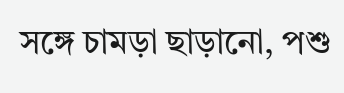সঙ্গে চামড়া ছাড়ানো, পশু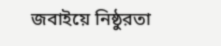জবাইয়ে নিষ্ঠুরতা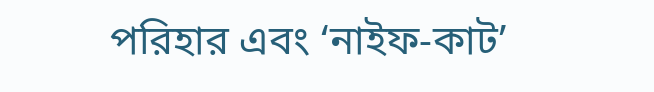পরিহার এবং ‘নাইফ-কাট’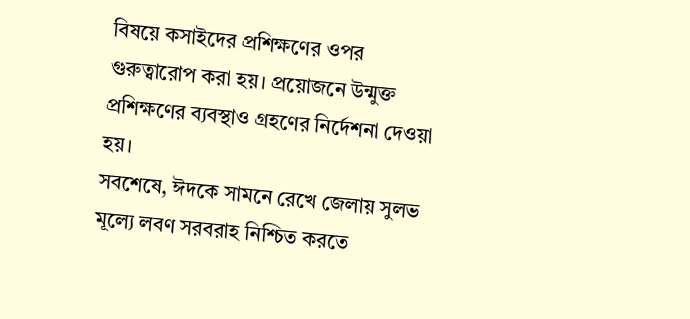বিষয়ে কসাইদের প্রশিক্ষণের ওপর গুরুত্বারোপ করা হয়। প্রয়োজনে উন্মুক্ত প্রশিক্ষণের ব্যবস্থাও গ্রহণের নির্দেশনা দেওয়া হয়।
সবশেষে, ঈদকে সামনে রেখে জেলায় সুলভ মূল্যে লবণ সরবরাহ নিশ্চিত করতে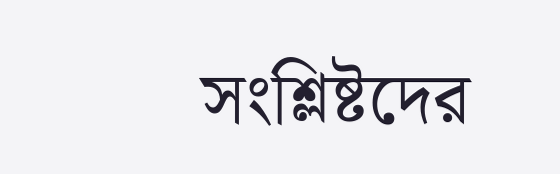সংশ্লিষ্টদের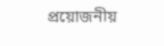প্রয়োজনীয়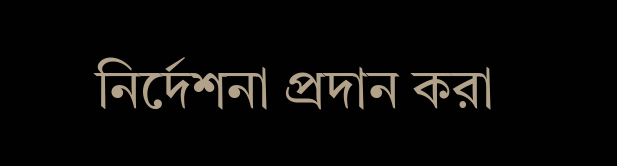নির্দেশনা প্রদান করা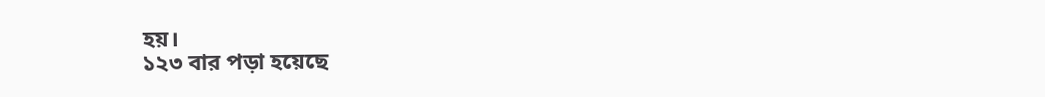হয়।
১২৩ বার পড়া হয়েছে